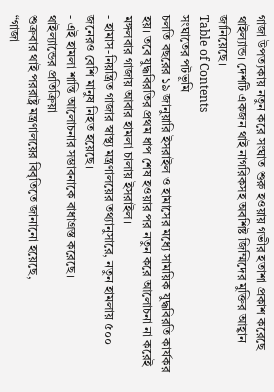গাজা উপত্যকায় নতুন করে সংঘাত শুরু হওয়ায় গভীর হতাশা প্রকাশ করেছে থাইল্যান্ড। দেশটি একজন থাই নাগরিকসহ অবশিষ্ট জিম্মিদের মুক্তির আহ্বান জানিয়েছে।
Table of Contents
সংঘাতের পটভূমি
চলতি বছরের ১৯ জানুয়ারি ইসরাইল ও হামাসের মধ্যে সাময়িক যুদ্ধবিরতি কার্যকর হয়। তবে যুদ্ধবিরতির প্রথম ধাপ শেষ হওয়ার পর নতুন করে আলোচনা না করেই মঙ্গলবার গাজায় আবার হামলা চালায় ইসরাইল।
- হামাস-নিয়ন্ত্রিত গাজার স্বাস্থ্য মন্ত্রণালয়ের তথ্যানুসারে, নতুন হামলায় ৫০০ জনেরও বেশি মানুষ নিহত হয়েছে।
- এই হামলা শান্তি আলোচনার সম্ভাবনাকে বাধাগ্রস্ত করেছে।
থাইল্যান্ডের প্রতিক্রিয়া
শুক্রবার থাই পররাষ্ট্র মন্ত্রণালয়ের বিবৃতিতে জানানো হয়েছে,
“গাজা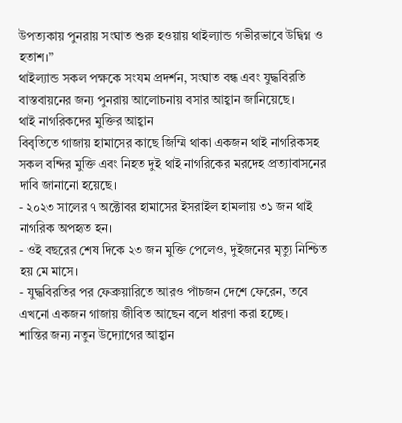উপত্যকায় পুনরায় সংঘাত শুরু হওয়ায় থাইল্যান্ড গভীরভাবে উদ্বিগ্ন ও হতাশ।”
থাইল্যান্ড সকল পক্ষকে সংযম প্রদর্শন, সংঘাত বন্ধ এবং যুদ্ধবিরতি বাস্তবায়নের জন্য পুনরায় আলোচনায় বসার আহ্বান জানিয়েছে।
থাই নাগরিকদের মুক্তির আহ্বান
বিবৃতিতে গাজায় হামাসের কাছে জিম্মি থাকা একজন থাই নাগরিকসহ সকল বন্দির মুক্তি এবং নিহত দুই থাই নাগরিকের মরদেহ প্রত্যাবাসনের দাবি জানানো হয়েছে।
- ২০২৩ সালের ৭ অক্টোবর হামাসের ইসরাইল হামলায় ৩১ জন থাই নাগরিক অপহৃত হন।
- ওই বছরের শেষ দিকে ২৩ জন মুক্তি পেলেও, দুইজনের মৃত্যু নিশ্চিত হয় মে মাসে।
- যুদ্ধবিরতির পর ফেব্রুয়ারিতে আরও পাঁচজন দেশে ফেরেন, তবে এখনো একজন গাজায় জীবিত আছেন বলে ধারণা করা হচ্ছে।
শান্তির জন্য নতুন উদ্যোগের আহ্বান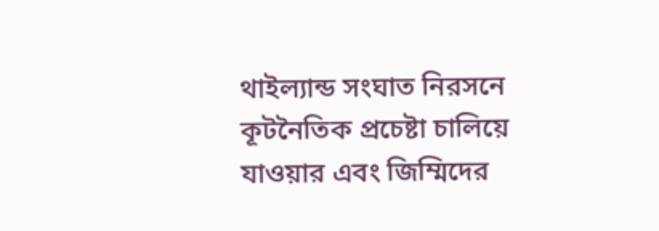থাইল্যান্ড সংঘাত নিরসনে কূটনৈতিক প্রচেষ্টা চালিয়ে যাওয়ার এবং জিম্মিদের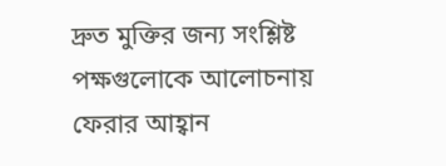দ্রুত মুক্তির জন্য সংশ্লিষ্ট পক্ষগুলোকে আলোচনায় ফেরার আহ্বান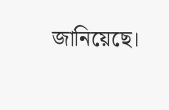জানিয়েছে।